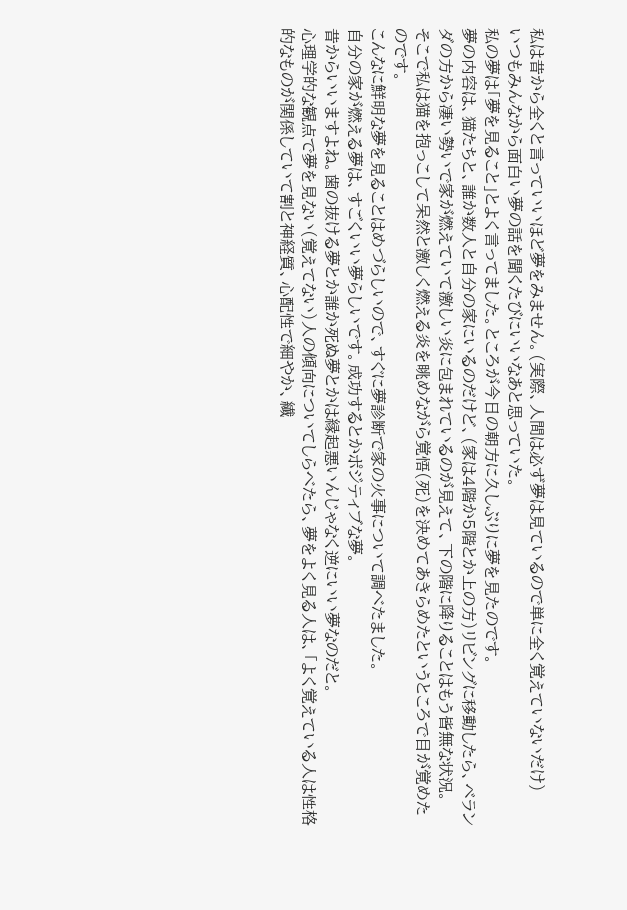私は昔から全くと言っていいほど夢をみません。(実際、人間は必ず夢は見ているので単に全く覚えていないだけ)
いつもみんなから面白い夢の話を聞くたびにいいなあと思っていた。
私の夢は「夢を見ること」とよく言ってました。ところが今日の朝方に久しぶりに夢を見たのです。
夢の内容は、猫たちと、誰か数人と自分の家にいるのだけど、(家は4階か5階とか上の方)リビングに移動したら、ベランダの方から凄い勢いで家が燃えていて激しい炎に包まれているのが見えて、下の階に降りることはもう皆無な状況。
そこで私は猫を抱っこして呆然と激しく燃える炎を眺めながら覚悟(死)を決めてあきらめたというところで目が覚めたのです。
こんなに鮮明な夢を見ることはめづらしいので、すぐに夢診断で家の火事について調べたました。
自分の家が燃える夢は、すごくいい夢らしいです。成功するとかポジティブな夢。
昔からいいますよね。歯の抜ける夢とか誰か死ぬ夢とかは縁起悪いんじゃなく逆にいい夢なのだと。
心理学的な観点で夢を見ない(覚えてない)人の傾向についてしらべたら、夢をよく見る人は、「よく覚えている人は性格的なものが関係していて割と神経質、心配性で細やか、繊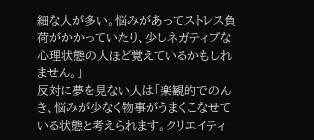細な人が多い。悩みがあってストレス負荷がかかっていたり、少しネガティブな心理状態の人ほど覚えているかもしれません。」
反対に夢を見ない人は「楽観的でのんき、悩みが少なく物事がうまくこなせている状態と考えられます。クリエイティ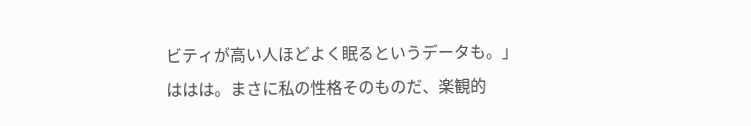ビティが高い人ほどよく眠るというデータも。」
ははは。まさに私の性格そのものだ、楽観的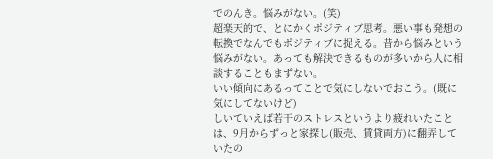でのんき。悩みがない。(笑)
超楽天的で、とにかくポジティブ思考。悪い事も発想の転換でなんでもポジティブに捉える。昔から悩みという悩みがない。あっても解決できるものが多いから人に相談することもまずない。
いい傾向にあるってことで気にしないでおこう。(既に気にしてないけど)
しいていえば若干のストレスというより疲れいたことは、9月からずっと家探し(販売、賃貸両方)に翻弄していたの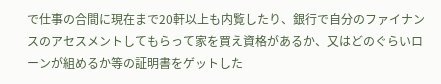で仕事の合間に現在まで20軒以上も内覧したり、銀行で自分のファイナンスのアセスメントしてもらって家を買え資格があるか、又はどのぐらいローンが組めるか等の証明書をゲットした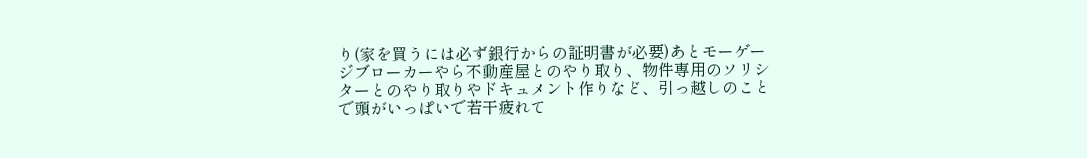り(家を買うには必ず銀行からの証明書が必要)あとモーゲージブローカーやら不動産屋とのやり取り、物件専用のソリシターとのやり取りやドキュメント作りなど、引っ越しのことで頭がいっぱいで若干疲れて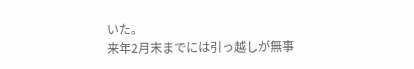いた。
来年2月末までには引っ越しが無事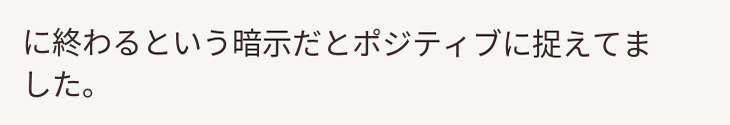に終わるという暗示だとポジティブに捉えてました。